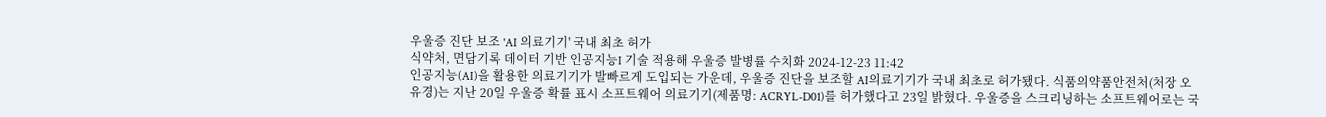우울증 진단 보조 'AI 의료기기' 국내 최초 허가
식약처, 면담기록 데이터 기반 인공지능I 기술 적용해 우울증 발병률 수치화 2024-12-23 11:42
인공지능(AI)을 활용한 의료기기가 발빠르게 도입되는 가운데, 우울증 진단을 보조할 AI의료기기가 국내 최초로 허가됐다. 식품의약품안전처(처장 오유경)는 지난 20일 우울증 확률 표시 소프트웨어 의료기기(제품명: ACRYL-D01)를 허가했다고 23일 밝혔다. 우울증을 스크리닝하는 소프트웨어로는 국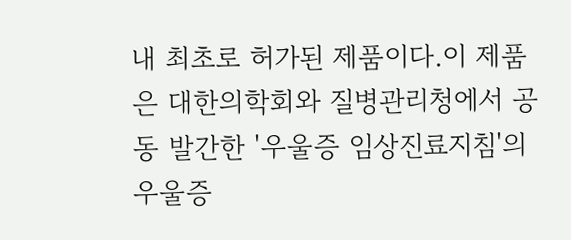내 최초로 허가된 제품이다.이 제품은 대한의학회와 질병관리청에서 공동 발간한 '우울증 임상진료지침'의 우울증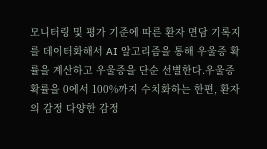모니터링 및 평가 기준에 따른 환자 면담 기록지를 데이터화해서 AI 알고리즘을 통해 우울증 확률을 계산하고 우울증을 단순 선별한다.우울증 확률을 0에서 100%까지 수치화하는 한편, 환자의 감정 다양한 감정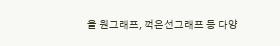을 원그래프, 꺽은선그래프 등 다양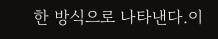한 방식으로 나타낸다.이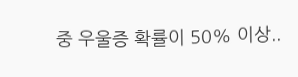중 우울증 확률이 50% 이상..